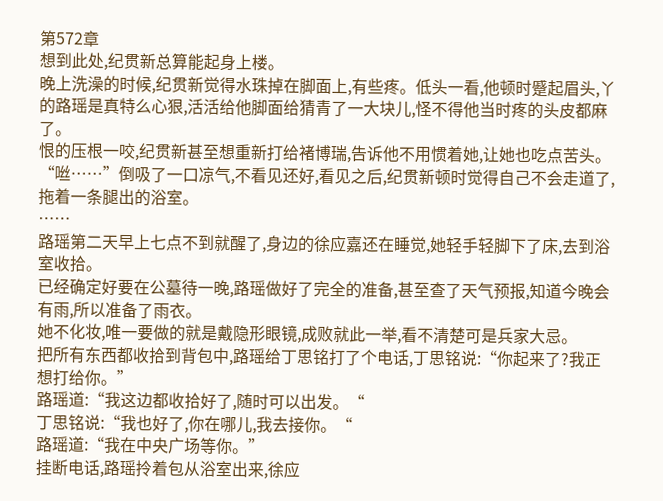第572章
想到此处,纪贯新总算能起身上楼。
晚上洗澡的时候,纪贯新觉得水珠掉在脚面上,有些疼。低头一看,他顿时蹙起眉头,丫的路瑶是真特么心狠,活活给他脚面给猜青了一大块儿,怪不得他当时疼的头皮都麻了。
恨的压根一咬,纪贯新甚至想重新打给褚博瑞,告诉他不用惯着她,让她也吃点苦头。
“咝……”倒吸了一口凉气,不看见还好,看见之后,纪贯新顿时觉得自己不会走道了,拖着一条腿出的浴室。
……
路瑶第二天早上七点不到就醒了,身边的徐应嘉还在睡觉,她轻手轻脚下了床,去到浴室收拾。
已经确定好要在公墓待一晚,路瑶做好了完全的准备,甚至查了天气预报,知道今晚会有雨,所以准备了雨衣。
她不化妆,唯一要做的就是戴隐形眼镜,成败就此一举,看不清楚可是兵家大忌。
把所有东西都收拾到背包中,路瑶给丁思铭打了个电话,丁思铭说:“你起来了?我正想打给你。”
路瑶道:“我这边都收拾好了,随时可以出发。“
丁思铭说:“我也好了,你在哪儿,我去接你。“
路瑶道:“我在中央广场等你。”
挂断电话,路瑶拎着包从浴室出来,徐应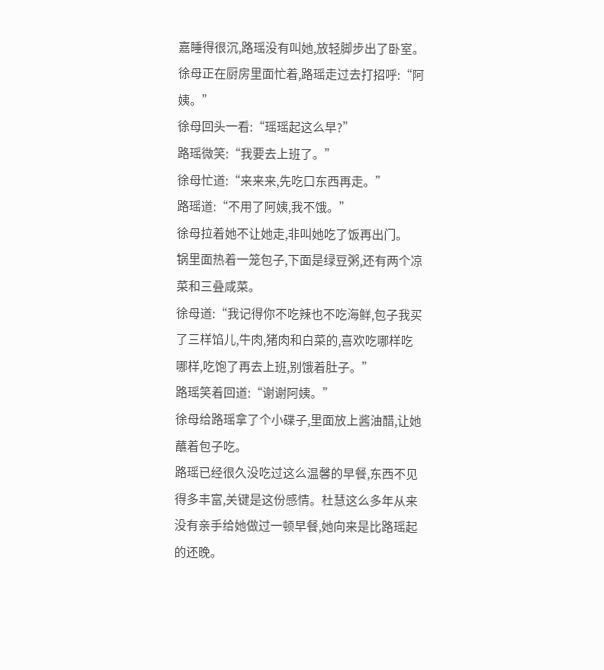嘉睡得很沉,路瑶没有叫她,放轻脚步出了卧室。
徐母正在厨房里面忙着,路瑶走过去打招呼:“阿姨。”
徐母回头一看:“瑶瑶起这么早?”
路瑶微笑:“我要去上班了。”
徐母忙道:“来来来,先吃口东西再走。”
路瑶道:“不用了阿姨,我不饿。”
徐母拉着她不让她走,非叫她吃了饭再出门。
锅里面热着一笼包子,下面是绿豆粥,还有两个凉菜和三叠咸菜。
徐母道:“我记得你不吃辣也不吃海鲜,包子我买了三样馅儿,牛肉,猪肉和白菜的,喜欢吃哪样吃哪样,吃饱了再去上班,别饿着肚子。”
路瑶笑着回道:“谢谢阿姨。”
徐母给路瑶拿了个小碟子,里面放上酱油醋,让她蘸着包子吃。
路瑶已经很久没吃过这么温馨的早餐,东西不见得多丰富,关键是这份感情。杜慧这么多年从来没有亲手给她做过一顿早餐,她向来是比路瑶起的还晚。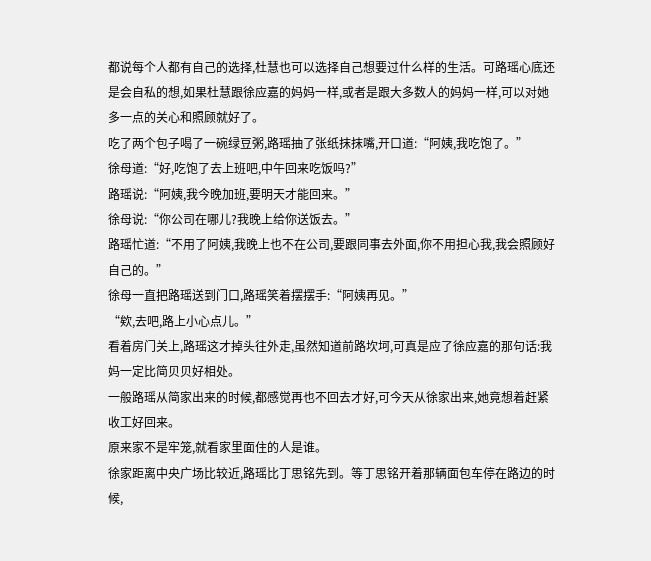都说每个人都有自己的选择,杜慧也可以选择自己想要过什么样的生活。可路瑶心底还是会自私的想,如果杜慧跟徐应嘉的妈妈一样,或者是跟大多数人的妈妈一样,可以对她多一点的关心和照顾就好了。
吃了两个包子喝了一碗绿豆粥,路瑶抽了张纸抹抹嘴,开口道:“阿姨,我吃饱了。”
徐母道:“好,吃饱了去上班吧,中午回来吃饭吗?”
路瑶说:“阿姨,我今晚加班,要明天才能回来。”
徐母说:“你公司在哪儿?我晚上给你送饭去。”
路瑶忙道:“不用了阿姨,我晚上也不在公司,要跟同事去外面,你不用担心我,我会照顾好自己的。”
徐母一直把路瑶送到门口,路瑶笑着摆摆手:“阿姨再见。”
“欸,去吧,路上小心点儿。”
看着房门关上,路瑶这才掉头往外走,虽然知道前路坎坷,可真是应了徐应嘉的那句话:我妈一定比简贝贝好相处。
一般路瑶从简家出来的时候,都感觉再也不回去才好,可今天从徐家出来,她竟想着赶紧收工好回来。
原来家不是牢笼,就看家里面住的人是谁。
徐家距离中央广场比较近,路瑶比丁思铭先到。等丁思铭开着那辆面包车停在路边的时候,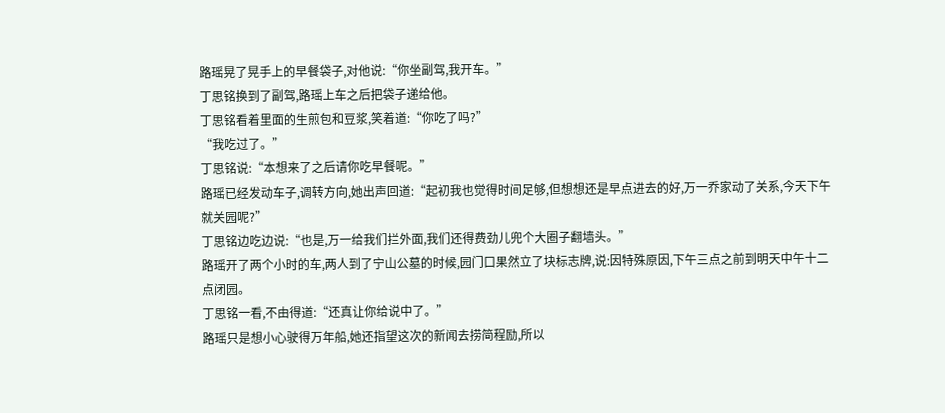路瑶晃了晃手上的早餐袋子,对他说:“你坐副驾,我开车。”
丁思铭换到了副驾,路瑶上车之后把袋子递给他。
丁思铭看着里面的生煎包和豆浆,笑着道:“你吃了吗?”
“我吃过了。”
丁思铭说:“本想来了之后请你吃早餐呢。”
路瑶已经发动车子,调转方向,她出声回道:“起初我也觉得时间足够,但想想还是早点进去的好,万一乔家动了关系,今天下午就关园呢?”
丁思铭边吃边说:“也是,万一给我们拦外面,我们还得费劲儿兜个大圈子翻墙头。”
路瑶开了两个小时的车,两人到了宁山公墓的时候,园门口果然立了块标志牌,说:因特殊原因,下午三点之前到明天中午十二点闭园。
丁思铭一看,不由得道:“还真让你给说中了。”
路瑶只是想小心驶得万年船,她还指望这次的新闻去捞简程励,所以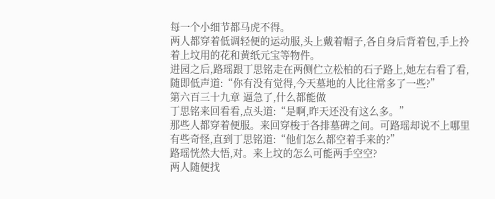每一个小细节都马虎不得。
两人都穿着低调轻便的运动服,头上戴着帽子,各自身后背着包,手上拎着上坟用的花和黄纸元宝等物件。
进园之后,路瑶跟丁思铭走在两侧伫立松柏的石子路上,她左右看了看,随即低声道:“你有没有觉得,今天墓地的人比往常多了一些?”
第六百三十九章 逼急了,什么都能做
丁思铭来回看看,点头道:“是啊,昨天还没有这么多。”
那些人都穿着便服。来回穿梭于各排墓碑之间。可路瑶却说不上哪里有些奇怪,直到丁思铭道:“他们怎么都空着手来的?”
路瑶恍然大悟,对。来上坟的怎么可能两手空空?
两人随便找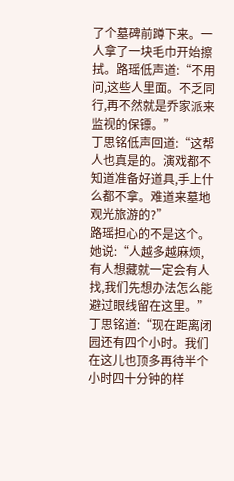了个墓碑前蹲下来。一人拿了一块毛巾开始擦拭。路瑶低声道:“不用问,这些人里面。不乏同行,再不然就是乔家派来监视的保镖。”
丁思铭低声回道:“这帮人也真是的。演戏都不知道准备好道具,手上什么都不拿。难道来墓地观光旅游的?”
路瑶担心的不是这个。她说:“人越多越麻烦,有人想藏就一定会有人找,我们先想办法怎么能避过眼线留在这里。”
丁思铭道:“现在距离闭园还有四个小时。我们在这儿也顶多再待半个小时四十分钟的样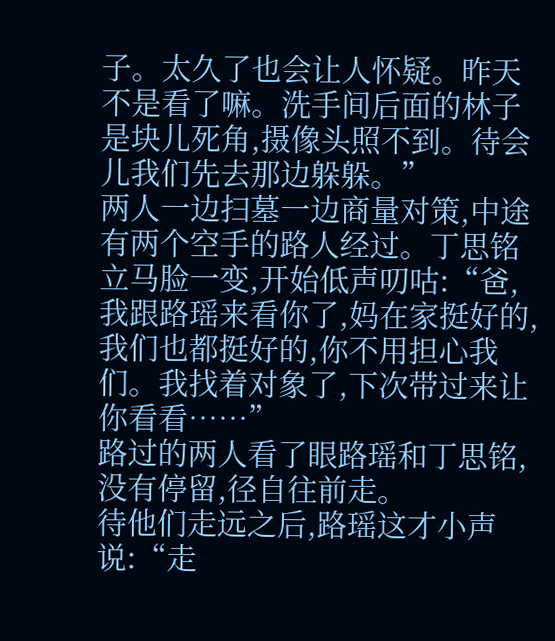子。太久了也会让人怀疑。昨天不是看了嘛。洗手间后面的林子是块儿死角,摄像头照不到。待会儿我们先去那边躲躲。”
两人一边扫墓一边商量对策,中途有两个空手的路人经过。丁思铭立马脸一变,开始低声叨咕:“爸,我跟路瑶来看你了,妈在家挺好的,我们也都挺好的,你不用担心我们。我找着对象了,下次带过来让你看看……”
路过的两人看了眼路瑶和丁思铭,没有停留,径自往前走。
待他们走远之后,路瑶这才小声说:“走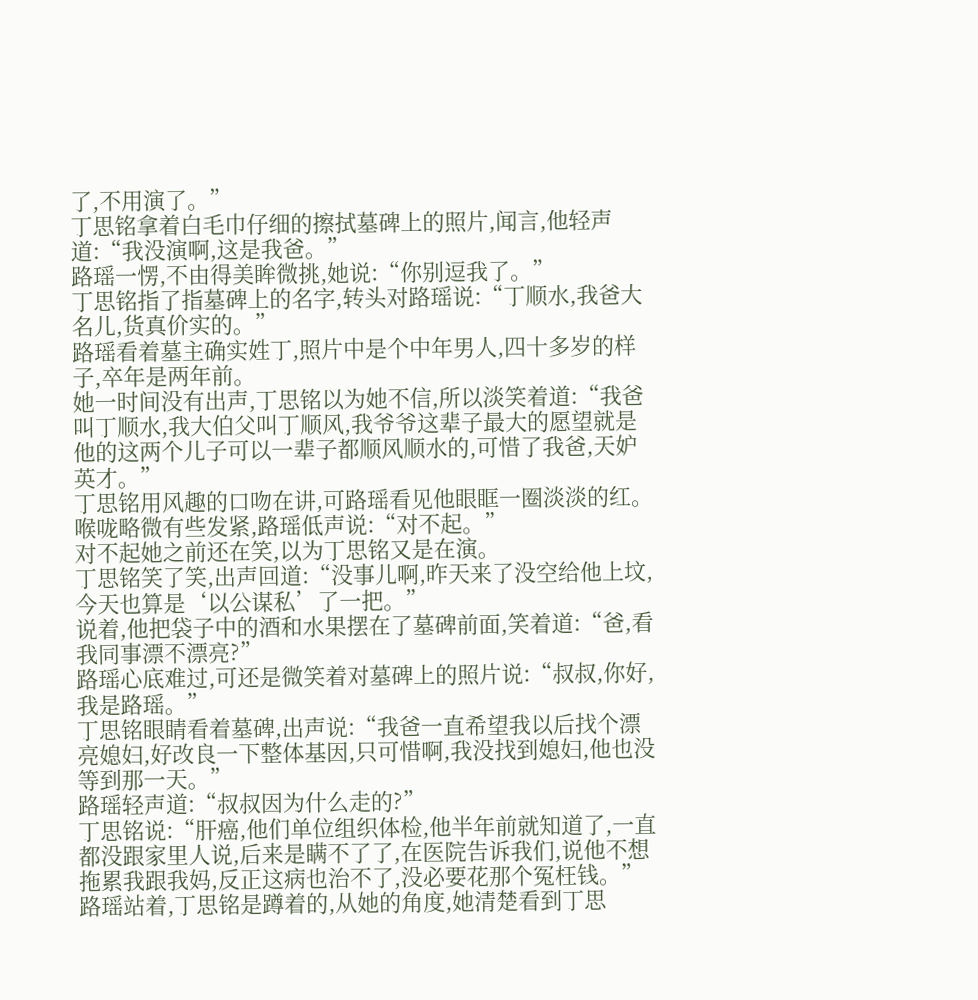了,不用演了。”
丁思铭拿着白毛巾仔细的擦拭墓碑上的照片,闻言,他轻声道:“我没演啊,这是我爸。”
路瑶一愣,不由得美眸微挑,她说:“你别逗我了。”
丁思铭指了指墓碑上的名字,转头对路瑶说:“丁顺水,我爸大名儿,货真价实的。”
路瑶看着墓主确实姓丁,照片中是个中年男人,四十多岁的样子,卒年是两年前。
她一时间没有出声,丁思铭以为她不信,所以淡笑着道:“我爸叫丁顺水,我大伯父叫丁顺风,我爷爷这辈子最大的愿望就是他的这两个儿子可以一辈子都顺风顺水的,可惜了我爸,天妒英才。”
丁思铭用风趣的口吻在讲,可路瑶看见他眼眶一圈淡淡的红。
喉咙略微有些发紧,路瑶低声说:“对不起。”
对不起她之前还在笑,以为丁思铭又是在演。
丁思铭笑了笑,出声回道:“没事儿啊,昨天来了没空给他上坟,今天也算是‘以公谋私’了一把。”
说着,他把袋子中的酒和水果摆在了墓碑前面,笑着道:“爸,看我同事漂不漂亮?”
路瑶心底难过,可还是微笑着对墓碑上的照片说:“叔叔,你好,我是路瑶。”
丁思铭眼睛看着墓碑,出声说:“我爸一直希望我以后找个漂亮媳妇,好改良一下整体基因,只可惜啊,我没找到媳妇,他也没等到那一天。”
路瑶轻声道:“叔叔因为什么走的?”
丁思铭说:“肝癌,他们单位组织体检,他半年前就知道了,一直都没跟家里人说,后来是瞒不了了,在医院告诉我们,说他不想拖累我跟我妈,反正这病也治不了,没必要花那个冤枉钱。”
路瑶站着,丁思铭是蹲着的,从她的角度,她清楚看到丁思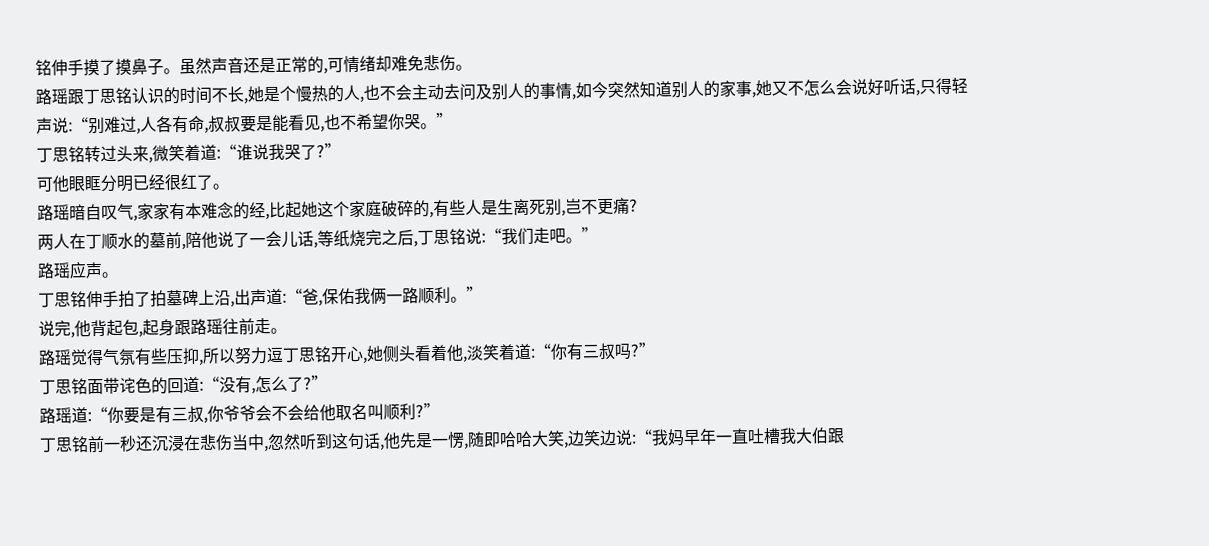铭伸手摸了摸鼻子。虽然声音还是正常的,可情绪却难免悲伤。
路瑶跟丁思铭认识的时间不长,她是个慢热的人,也不会主动去问及别人的事情,如今突然知道别人的家事,她又不怎么会说好听话,只得轻声说:“别难过,人各有命,叔叔要是能看见,也不希望你哭。”
丁思铭转过头来,微笑着道:“谁说我哭了?”
可他眼眶分明已经很红了。
路瑶暗自叹气,家家有本难念的经,比起她这个家庭破碎的,有些人是生离死别,岂不更痛?
两人在丁顺水的墓前,陪他说了一会儿话,等纸烧完之后,丁思铭说:“我们走吧。”
路瑶应声。
丁思铭伸手拍了拍墓碑上沿,出声道:“爸,保佑我俩一路顺利。”
说完,他背起包,起身跟路瑶往前走。
路瑶觉得气氛有些压抑,所以努力逗丁思铭开心,她侧头看着他,淡笑着道:“你有三叔吗?”
丁思铭面带诧色的回道:“没有,怎么了?”
路瑶道:“你要是有三叔,你爷爷会不会给他取名叫顺利?”
丁思铭前一秒还沉浸在悲伤当中,忽然听到这句话,他先是一愣,随即哈哈大笑,边笑边说:“我妈早年一直吐槽我大伯跟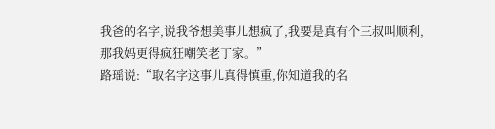我爸的名字,说我爷想美事儿想疯了,我要是真有个三叔叫顺利,那我妈更得疯狂嘲笑老丁家。”
路瑶说:“取名字这事儿真得慎重,你知道我的名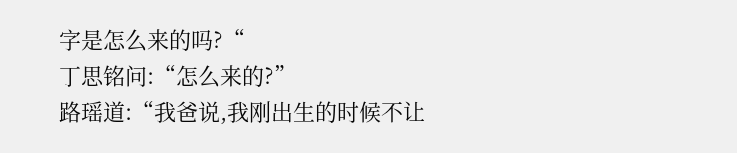字是怎么来的吗?“
丁思铭问:“怎么来的?”
路瑶道:“我爸说,我刚出生的时候不让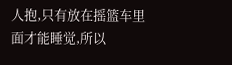人抱,只有放在摇篮车里面才能睡觉,所以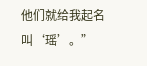他们就给我起名叫‘瑶’。”